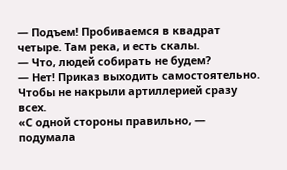— Подъем! Пробиваемся в квадрат четыре. Там река, и есть скалы.
— Что, людей собирать не будем?
— Нет! Приказ выходить самостоятельно. Чтобы не накрыли артиллерией сразу всех.
«С одной стороны правильно, — подумала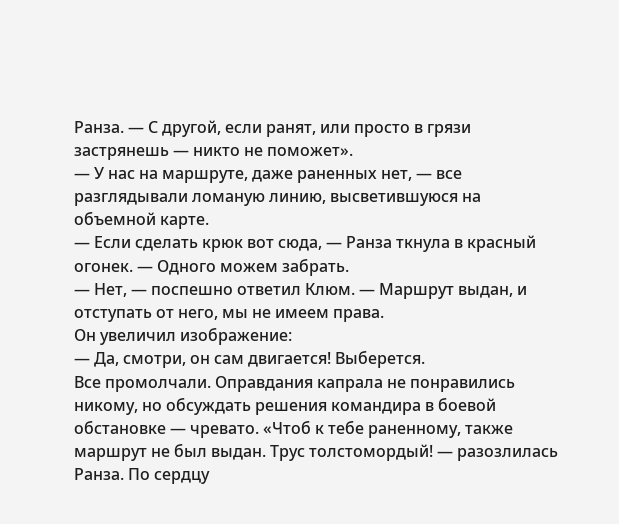Ранза. — С другой, если ранят, или просто в грязи застрянешь — никто не поможет».
— У нас на маршруте, даже раненных нет, — все разглядывали ломаную линию, высветившуюся на объемной карте.
— Если сделать крюк вот сюда, — Ранза ткнула в красный огонек. — Одного можем забрать.
— Нет, — поспешно ответил Клюм. — Маршрут выдан, и отступать от него, мы не имеем права.
Он увеличил изображение:
— Да, смотри, он сам двигается! Выберется.
Все промолчали. Оправдания капрала не понравились никому, но обсуждать решения командира в боевой обстановке — чревато. «Чтоб к тебе раненному, также маршрут не был выдан. Трус толстомордый! — разозлилась Ранза. По сердцу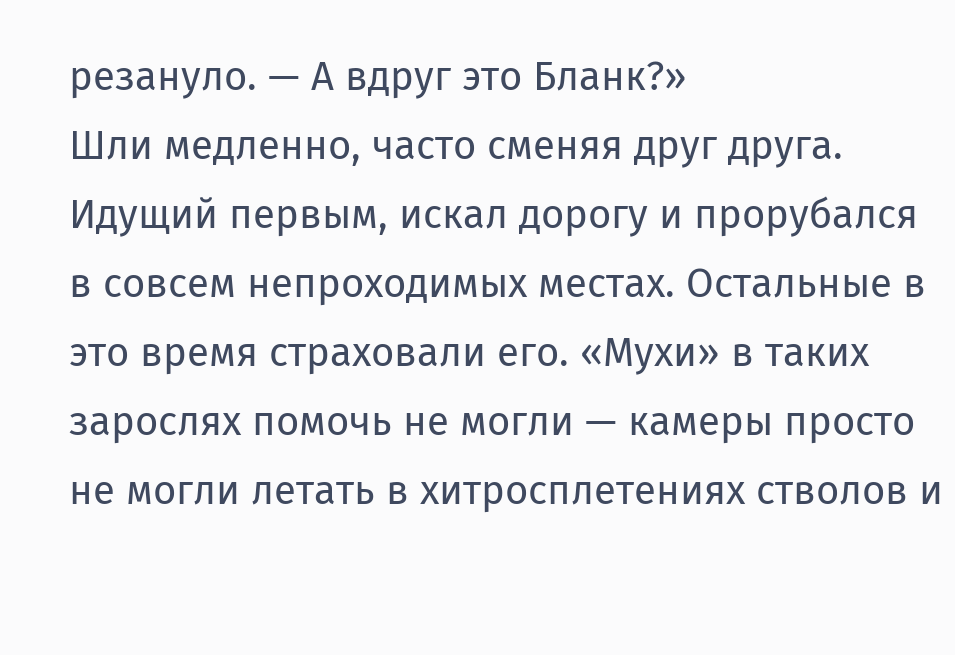резануло. — А вдруг это Бланк?»
Шли медленно, часто сменяя друг друга. Идущий первым, искал дорогу и прорубался в совсем непроходимых местах. Остальные в это время страховали его. «Мухи» в таких зарослях помочь не могли — камеры просто не могли летать в хитросплетениях стволов и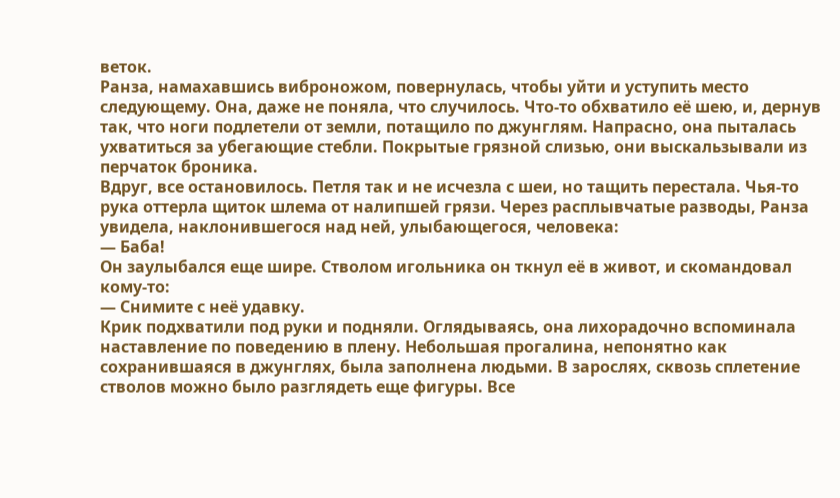веток.
Ранза, намахавшись виброножом, повернулась, чтобы уйти и уступить место следующему. Она, даже не поняла, что случилось. Что-то обхватило её шею, и, дернув так, что ноги подлетели от земли, потащило по джунглям. Напрасно, она пыталась ухватиться за убегающие стебли. Покрытые грязной слизью, они выскальзывали из перчаток броника.
Вдруг, все остановилось. Петля так и не исчезла с шеи, но тащить перестала. Чья-то рука оттерла щиток шлема от налипшей грязи. Через расплывчатые разводы, Ранза увидела, наклонившегося над ней, улыбающегося, человека:
— Баба!
Он заулыбался еще шире. Стволом игольника он ткнул её в живот, и скомандовал кому-то:
— Снимите с неё удавку.
Крик подхватили под руки и подняли. Оглядываясь, она лихорадочно вспоминала наставление по поведению в плену. Небольшая прогалина, непонятно как сохранившаяся в джунглях, была заполнена людьми. В зарослях, сквозь сплетение стволов можно было разглядеть еще фигуры. Все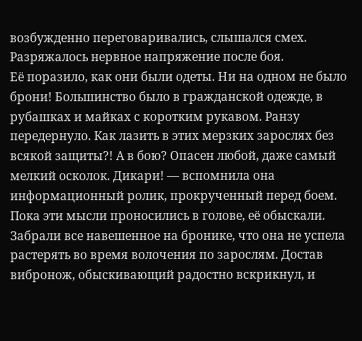возбужденно переговаривались, слышался смех. Разряжалось нервное напряжение после боя.
Её поразило, как они были одеты. Ни на одном не было брони! Большинство было в гражданской одежде, в рубашках и майках с коротким рукавом. Ранзу передернуло. Как лазить в этих мерзких зарослях без всякой защиты?! А в бою? Опасен любой, даже самый мелкий осколок. Дикари! — вспомнила она информационный ролик, прокрученный перед боем.
Пока эти мысли проносились в голове, её обыскали. Забрали все навешенное на бронике, что она не успела растерять во время волочения по зарослям. Достав вибронож, обыскивающий радостно вскрикнул, и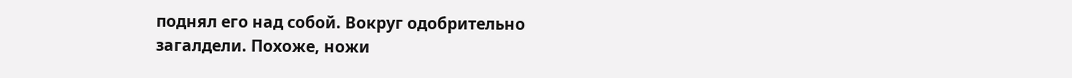поднял его над собой. Вокруг одобрительно загалдели. Похоже, ножи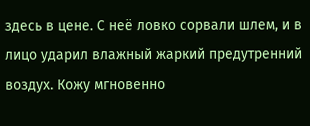здесь в цене. С неё ловко сорвали шлем, и в лицо ударил влажный жаркий предутренний воздух. Кожу мгновенно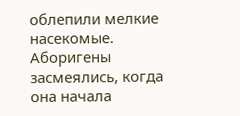облепили мелкие насекомые. Аборигены засмеялись, когда она начала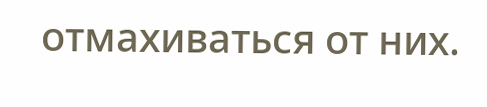отмахиваться от них.